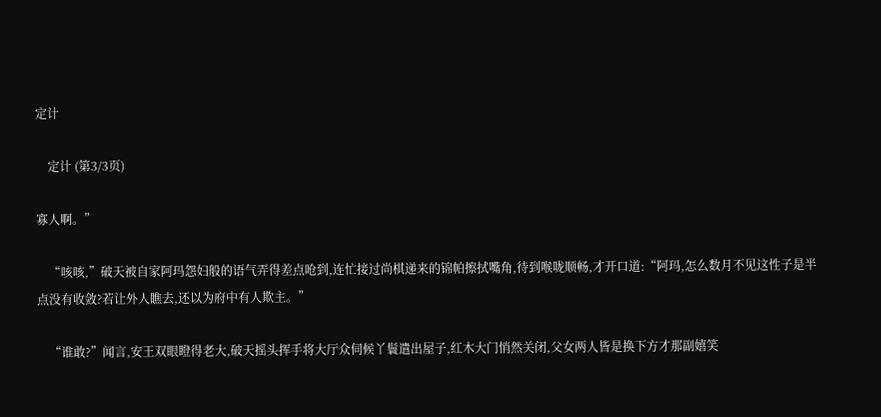定计

    定计 (第3/3页)

寡人啊。”

    “咳咳,”破天被自家阿玛怨妇般的语气弄得差点呛到,连忙接过尚棋递来的锦帕擦拭嘴角,待到喉咙顺畅,才开口道:“阿玛,怎么数月不见这性子是半点没有收敛?若让外人瞧去,还以为府中有人欺主。”

    “谁敢?”闻言,安王双眼瞪得老大,破天摇头挥手将大厅众伺候丫鬟遣出屋子,红木大门悄然关闭,父女两人皆是换下方才那副嬉笑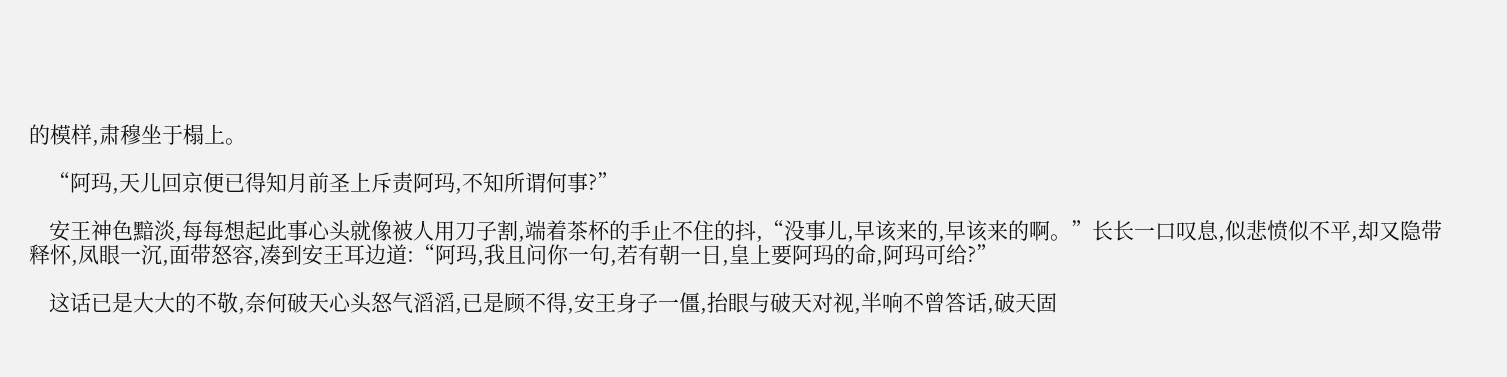的模样,肃穆坐于榻上。

    “阿玛,天儿回京便已得知月前圣上斥责阿玛,不知所谓何事?”

    安王神色黯淡,每每想起此事心头就像被人用刀子割,端着茶杯的手止不住的抖,“没事儿,早该来的,早该来的啊。”长长一口叹息,似悲愤似不平,却又隐带释怀,凤眼一沉,面带怒容,凑到安王耳边道:“阿玛,我且问你一句,若有朝一日,皇上要阿玛的命,阿玛可给?”

    这话已是大大的不敬,奈何破天心头怒气滔滔,已是顾不得,安王身子一僵,抬眼与破天对视,半响不曾答话,破天固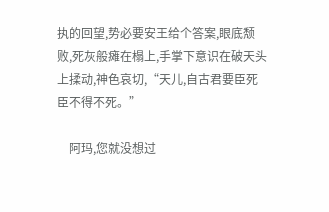执的回望,势必要安王给个答案,眼底颓败,死灰般瘫在榻上,手掌下意识在破天头上揉动,神色哀切,“天儿,自古君要臣死臣不得不死。”

    阿玛,您就没想过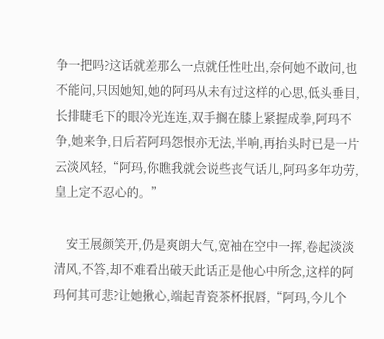争一把吗?这话就差那么一点就任性吐出,奈何她不敢问,也不能问,只因她知,她的阿玛从未有过这样的心思,低头垂目,长排睫毛下的眼冷光连连,双手搁在膝上紧握成拳,阿玛不争,她来争,日后若阿玛怨恨亦无法,半响,再抬头时已是一片云淡风轻,“阿玛,你瞧我就会说些丧气话儿,阿玛多年功劳,皇上定不忍心的。”

    安王展颜笑开,仍是爽朗大气,宽袖在空中一挥,卷起淡淡清风,不答,却不难看出破天此话正是他心中所念,这样的阿玛何其可悲?让她揪心,端起青瓷茶杯抿唇,“阿玛,今儿个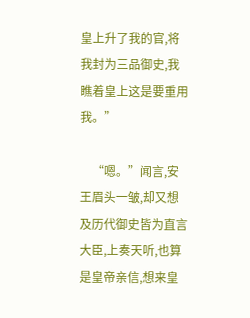皇上升了我的官,将我封为三品御史,我瞧着皇上这是要重用我。”

    “嗯。”闻言,安王眉头一皱,却又想及历代御史皆为直言大臣,上奏天听,也算是皇帝亲信,想来皇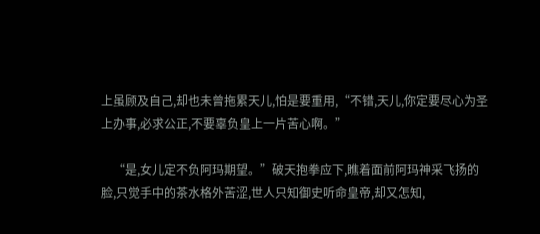上虽顾及自己,却也未曾拖累天儿,怕是要重用,“不错,天儿,你定要尽心为圣上办事,必求公正,不要辜负皇上一片苦心啊。”

    “是,女儿定不负阿玛期望。”破天抱拳应下,瞧着面前阿玛神采飞扬的脸,只觉手中的茶水格外苦涩,世人只知御史听命皇帝,却又怎知,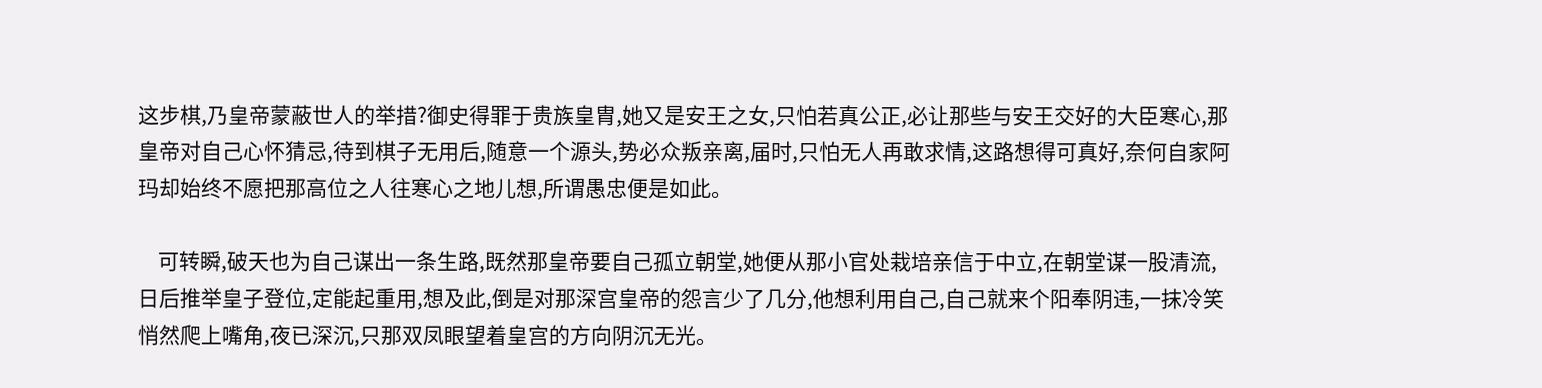这步棋,乃皇帝蒙蔽世人的举措?御史得罪于贵族皇胄,她又是安王之女,只怕若真公正,必让那些与安王交好的大臣寒心,那皇帝对自己心怀猜忌,待到棋子无用后,随意一个源头,势必众叛亲离,届时,只怕无人再敢求情,这路想得可真好,奈何自家阿玛却始终不愿把那高位之人往寒心之地儿想,所谓愚忠便是如此。

    可转瞬,破天也为自己谋出一条生路,既然那皇帝要自己孤立朝堂,她便从那小官处栽培亲信于中立,在朝堂谋一股清流,日后推举皇子登位,定能起重用,想及此,倒是对那深宫皇帝的怨言少了几分,他想利用自己,自己就来个阳奉阴违,一抹冷笑悄然爬上嘴角,夜已深沉,只那双凤眼望着皇宫的方向阴沉无光。